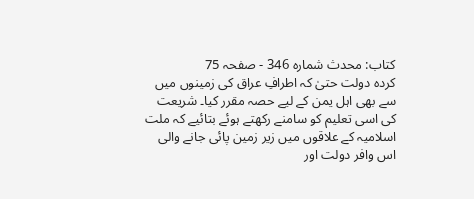کتاب: محدث شمارہ 346 - صفحہ 75
کردہ دولت حتیٰ کہ اطرافِ عراق کی زمینوں میں سے بھی اہل یمن کے لیے حصہ مقرر کیا۔ شریعت کی اسی تعلیم کو سامنے رکھتے ہوئے بتائیے کہ ملت اسلامیہ کے علاقوں میں زیر زمین پائی جانے والی اس وافر دولت اور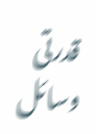قدرتی وسائل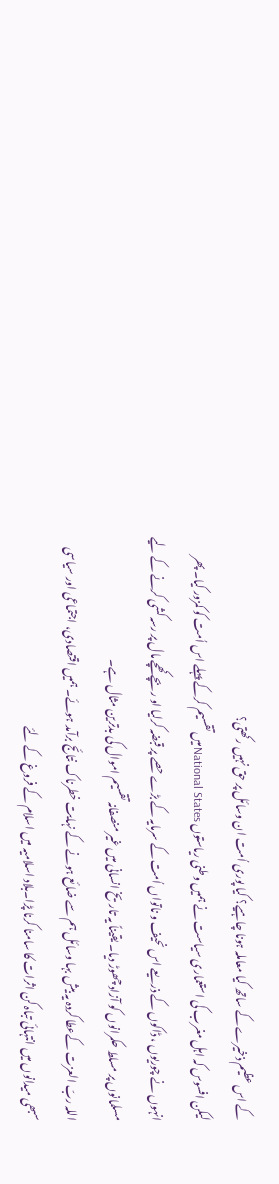کے اس عظیم ذخیرے کے ساتھ کیا معاملہ ہونا چاہیے؟ کیا پوری اُمت ان وسائل پر حق نہیں رکھتی؟
لیکن افسوس کہ اہل مغرب کی استعماری سیاست نے ہمیں وطنی ریاستوں National Statesمیں تقسیم کرکے پہلے اس اُمت کو کمزور کیا۔ پھر انہوں نے چوریوں ، ڈاکوں کے ذریعے اس نحیف و ناتواں اُمت کے سرمایہ کے بڑے حصے پر قبضہ کرلیا او ربچے کھچے مال پر رسہ کشی کرنے کے لیے مسلمانوں پر مسلط حکمرانوں کو آزاد چھوڑ دیا۔ یقیناً یہ تاریخ انسانی میں غیر منصفانہ تقسیم اموال کی بدترین مثال ہے۔
اللہ ربّ العزت کےعطا کردہ یہ بیش بہا وسائل ہم سے ضائع ہونے کے نہایت خطرناک نتائج برآمد ہوئے۔ ہمیں اقتصادی، اجتماعی اور سیاسی سبھی میدانوں میں انتہائی تباہ کن اثرات کا سامنا کرنا پڑا۔بلاد اسلامیہ میں اسلام کے فروغ کے لئے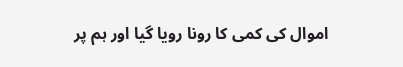اموال کی کمی کا رونا رویا گیا اور ہم پر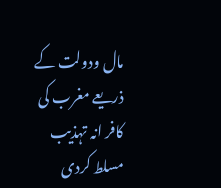مال ودولت کے ذریعے مغرب کی کافر انہ تہذیب مسلط کردی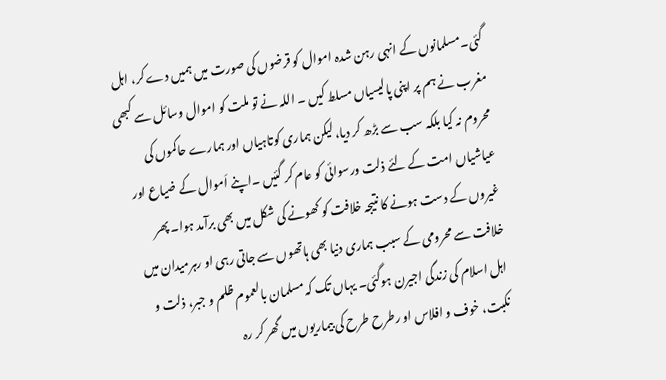گئی۔مسلمانوں کے انہی رہن شدہ اموال کو قرضوں کی صورت میں ہمیں دے کر، اہل مغرب نے ہم پر اپنی پالیسیاں مسلط کیں ۔ اللہ نے تو ملت کو اموال وسائل سے کبھی محروم نہ کیا بلکہ سب سے بڑھ کر دیا، لیکن ہماری کوتاہیاں اور ہمارے حاکموں کی عیاشیاں امت کے لئے ذلت ورسوائی کو عام کر گئیں ۔اپنے اَموال کے ضیاع اور غیروں کے دست ہونے کا نتیجہ خلافت کو کھونے کی شکل میں بھی برآمد ہوا۔ پھر خلافت سے محرومی کے سبب ہماری دنیا بھی ہاتھوں سے جاتی رہی او رہرمیدان میں اہل اسلام کی زندگی اجیرن ہوگئی۔ یہاں تک کہ مسلمان بالعموم ظلم و جبر، ذلت و نکبت، خوف و افلاس او رطرح طرح کی بیماریوں میں گھر کر رہ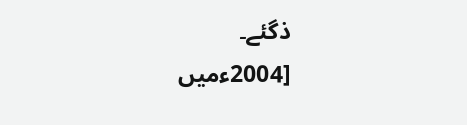ذگئے۔
[2004ءمیں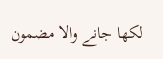لکھا جانے والا مضمون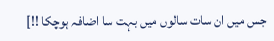جس میں ان سات سالوں میں بہت سا اضافہ ہوچکا !!]